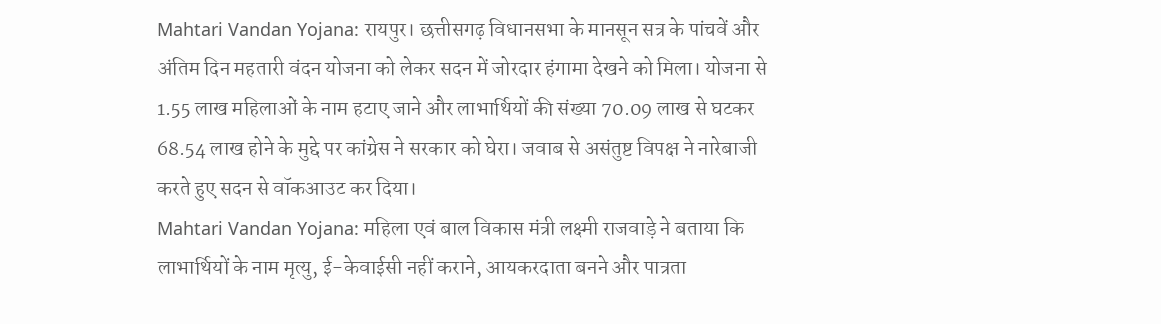Mahtari Vandan Yojana: रायपुर। छत्तीसगढ़ विधानसभा के मानसून सत्र के पांचवें और अंतिम दिन महतारी वंदन योजना को लेकर सदन में जोरदार हंगामा देखने को मिला। योजना से 1.55 लाख महिलाओं के नाम हटाए जाने और लाभार्थियों की संख्या 70.09 लाख से घटकर 68.54 लाख होने के मुद्दे पर कांग्रेस ने सरकार को घेरा। जवाब से असंतुष्ट विपक्ष ने नारेबाजी करते हुए सदन से वॉकआउट कर दिया।
Mahtari Vandan Yojana: महिला एवं बाल विकास मंत्री लक्ष्मी राजवाड़े ने बताया कि लाभार्थियों के नाम मृत्यु, ई-केवाईसी नहीं कराने, आयकरदाता बनने और पात्रता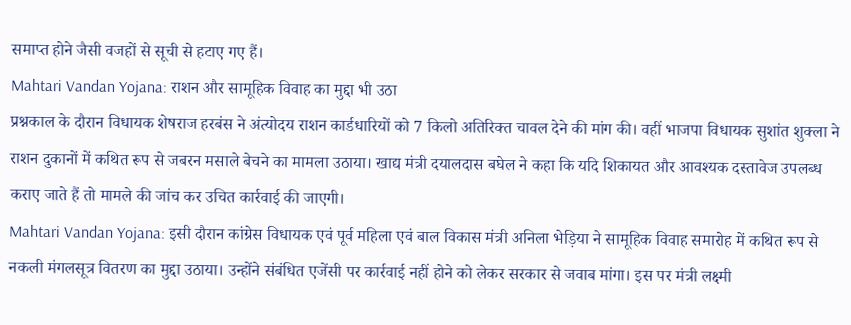समाप्त होने जैसी वजहों से सूची से हटाए गए हैं।
Mahtari Vandan Yojana: राशन और सामूहिक विवाह का मुद्दा भी उठा
प्रश्नकाल के दौरान विधायक शेषराज हरबंस ने अंत्योदय राशन कार्डधारियों को 7 किलो अतिरिक्त चावल देने की मांग की। वहीं भाजपा विधायक सुशांत शुक्ला ने राशन दुकानों में कथित रूप से जबरन मसाले बेचने का मामला उठाया। खाद्य मंत्री दयालदास बघेल ने कहा कि यदि शिकायत और आवश्यक दस्तावेज उपलब्ध कराए जाते हैं तो मामले की जांच कर उचित कार्रवाई की जाएगी।
Mahtari Vandan Yojana: इसी दौरान कांग्रेस विधायक एवं पूर्व महिला एवं बाल विकास मंत्री अनिला भेड़िया ने सामूहिक विवाह समारोह में कथित रूप से नकली मंगलसूत्र वितरण का मुद्दा उठाया। उन्होंने संबंधित एजेंसी पर कार्रवाई नहीं होने को लेकर सरकार से जवाब मांगा। इस पर मंत्री लक्ष्मी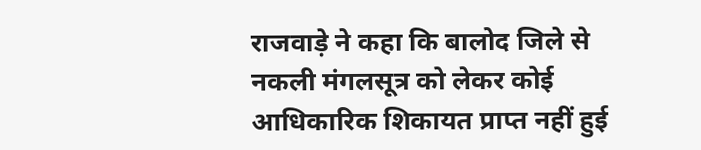राजवाड़े ने कहा कि बालोद जिले से नकली मंगलसूत्र को लेकर कोई आधिकारिक शिकायत प्राप्त नहीं हुई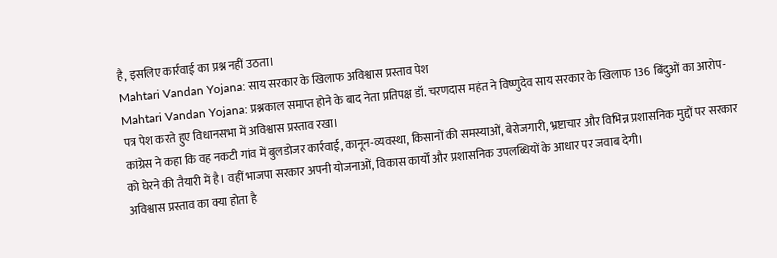है, इसलिए कार्रवाई का प्रश्न नहीं उठता।
Mahtari Vandan Yojana: साय सरकार के खिलाफ अविश्वास प्रस्ताव पेश
Mahtari Vandan Yojana: प्रश्नकाल समाप्त होने के बाद नेता प्रतिपक्ष डॉ. चरणदास महंत ने विष्णुदेव साय सरकार के खिलाफ 136 बिंदुओं का आरोप-पत्र पेश करते हुए विधानसभा में अविश्वास प्रस्ताव रखा।
कांग्रेस ने कहा कि वह नकटी गांव में बुलडोजर कार्रवाई, कानून-व्यवस्था, किसानों की समस्याओं, बेरोजगारी, भ्रष्टाचार और विभिन्न प्रशासनिक मुद्दों पर सरकार को घेरने की तैयारी में है। वहीं भाजपा सरकार अपनी योजनाओं, विकास कार्यों और प्रशासनिक उपलब्धियों के आधार पर जवाब देगी।
अविश्वास प्रस्ताव का क्या होता है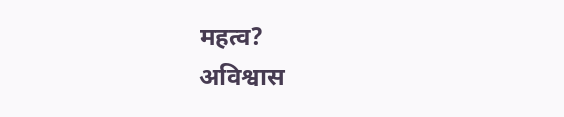महत्व?
अविश्वास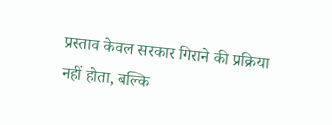प्रस्ताव केवल सरकार गिराने की प्रक्रिया नहीं होता, बल्कि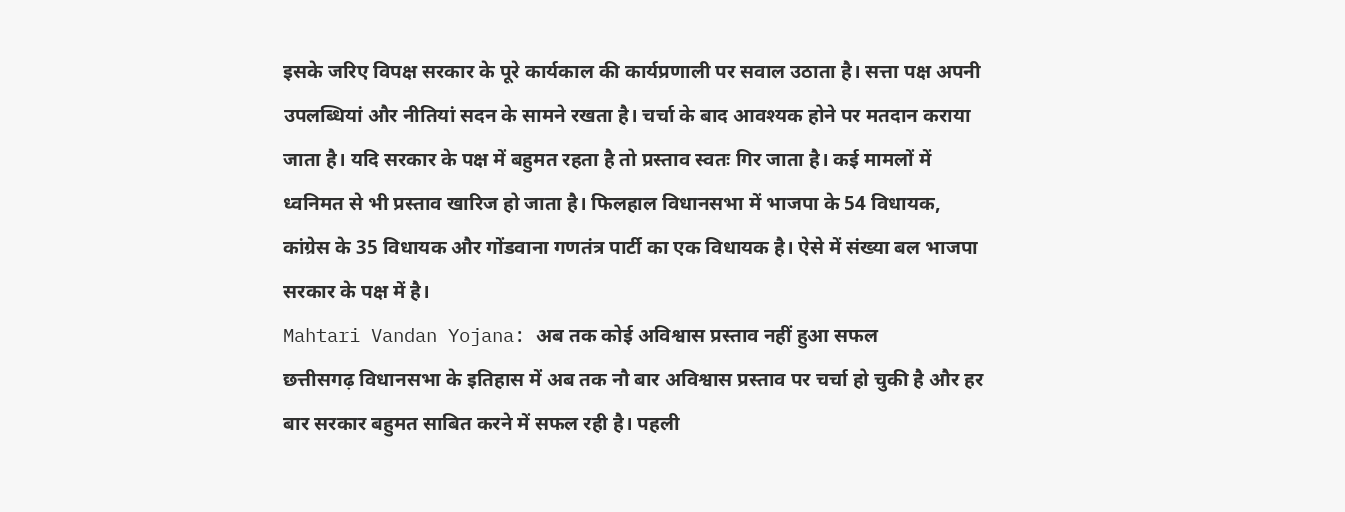इसके जरिए विपक्ष सरकार के पूरे कार्यकाल की कार्यप्रणाली पर सवाल उठाता है। सत्ता पक्ष अपनी उपलब्धियां और नीतियां सदन के सामने रखता है। चर्चा के बाद आवश्यक होने पर मतदान कराया जाता है। यदि सरकार के पक्ष में बहुमत रहता है तो प्रस्ताव स्वतः गिर जाता है। कई मामलों में ध्वनिमत से भी प्रस्ताव खारिज हो जाता है। फिलहाल विधानसभा में भाजपा के 54 विधायक, कांग्रेस के 35 विधायक और गोंडवाना गणतंत्र पार्टी का एक विधायक है। ऐसे में संख्या बल भाजपा सरकार के पक्ष में है।
Mahtari Vandan Yojana: अब तक कोई अविश्वास प्रस्ताव नहीं हुआ सफल
छत्तीसगढ़ विधानसभा के इतिहास में अब तक नौ बार अविश्वास प्रस्ताव पर चर्चा हो चुकी है और हर बार सरकार बहुमत साबित करने में सफल रही है। पहली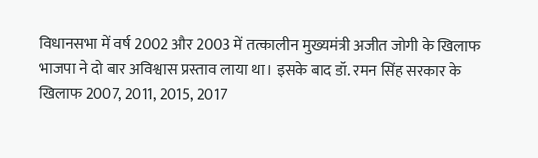विधानसभा में वर्ष 2002 और 2003 में तत्कालीन मुख्यमंत्री अजीत जोगी के खिलाफ भाजपा ने दो बार अविश्वास प्रस्ताव लाया था। इसके बाद डॉ. रमन सिंह सरकार के खिलाफ 2007, 2011, 2015, 2017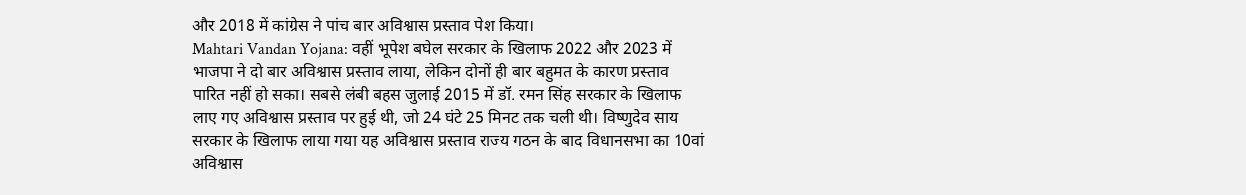और 2018 में कांग्रेस ने पांच बार अविश्वास प्रस्ताव पेश किया।
Mahtari Vandan Yojana: वहीं भूपेश बघेल सरकार के खिलाफ 2022 और 2023 में भाजपा ने दो बार अविश्वास प्रस्ताव लाया, लेकिन दोनों ही बार बहुमत के कारण प्रस्ताव पारित नहीं हो सका। सबसे लंबी बहस जुलाई 2015 में डॉ. रमन सिंह सरकार के खिलाफ लाए गए अविश्वास प्रस्ताव पर हुई थी, जो 24 घंटे 25 मिनट तक चली थी। विष्णुदेव साय सरकार के खिलाफ लाया गया यह अविश्वास प्रस्ताव राज्य गठन के बाद विधानसभा का 10वां अविश्वास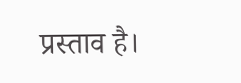प्रस्ताव है।